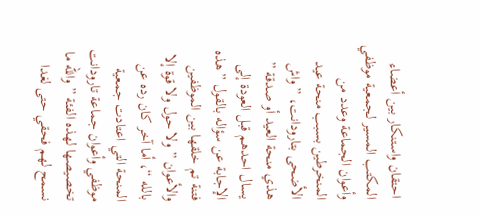احتقان واستنكار بين أعضاء المكتب المسير لجمعية موظفي وأعوان الجماعة وعدد من المنخرطين بسبب منحة عيد الأضحى بتارودانت، ” واش هذي منحة العيد أو صدقة ” يسال احدهم قبل العودة إلى الإجابة عن سؤاله بالقول ” هذه فتنة تم خلقها بين الموظفين والأعوان ” ولا حول ولا قوة إلا بالله “، أما آخر كان رده عن المنحة التي اعتادت جمعية موظفي وأعوان جماعة تارودانت تخصيصها لهذه الفئة ” والله ما نسمح لهم فحقي حتى لغدا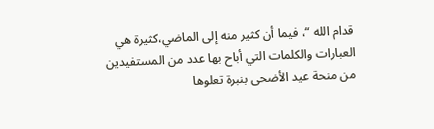قدام الله “، فيما أن كثير منه إلى الماضي،كثيرة هي العبارات والكلمات التي أباح بها عدد من المستفيدين من منحة عيد الأضحى بنبرة تعلوها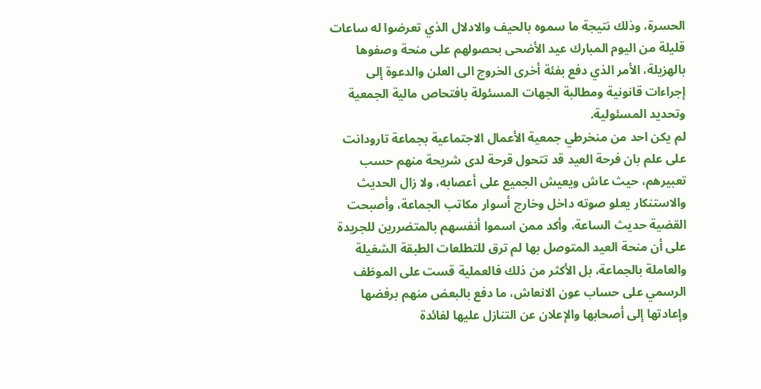الحسرة، وذلك نتيجة ما سموه بالحيف والادلال الذي تعرضوا له ساعات قليلة من اليوم المبارك عيد الأضحى بحصولهم على منحة وصفوها بالهزيلة، الأمر الذي دفع بفئة أخرى الخروج الى العلن والدعوة إلى إجراءات قانونية ومطالبة الجهات المسئولة بافتحاص مالية الجمعية وتحديد المسئولية.
لم يكن احد من منخرطي جمعية الأعمال الاجتماعية بجماعة تارودانت على علم بان فرحة العيد قد تتحول قرحة لدى شريحة منهم حسب تعبيرهم، حيث عاش ويعيش الجميع على أعصابه، ولا زال الحديث والاستنكار يعلو صوته داخل وخارج أسوار مكاتب الجماعة، وأصبحت القضية حديث الساعة، وأكد ممن اسموا أنفسهم بالمتضررين للجريدة على أن منحة العيد المتوصل بها لم ترق للتطلعات الطبقة الشغيلة والعاملة بالجماعة، بل الأكثر من ذلك فالعملية قست على الموظف الرسمي على حساب عون الانعاش، ما دفع بالبعض منهم برفضها وإعادتها إلى أصحابها والإعلان عن التنازل عليها لفائدة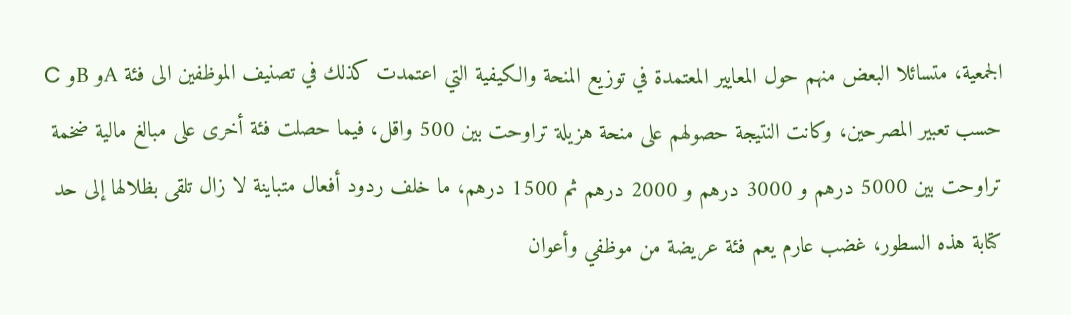الجمعية، متسائلا البعض منهم حول المعايير المعتمدة في توزيع المنحة والكيفية التي اعتمدت كذلك في تصنيف الموظفين الى فئة Aو Bو C حسب تعبير المصرحين، وكانت النتيجة حصولهم على منحة هزيلة تراوحت بين 500 واقل، فيما حصلت فئة أخرى على مبالغ مالية ضخمة تراوحت بين 5000 درهم و 3000 درهم و 2000 درهم ثم 1500 درهم، ما خلف ردود أفعال متباينة لا زال تلقى بظلالها إلى حد كتابة هذه السطور، غضب عارم يعم فئة عريضة من موظفي وأعوان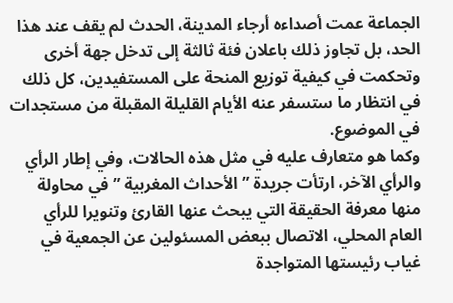الجماعة عمت أصداءه أرجاء المدينة، الحدث لم يقف عند هذا الحد، بل تجاوز ذلك باعلان فئة ثالثة إلى تدخل جهة أخرى وتحكمت في كيفية توزيع المنحة على المستفيدين، كل ذلك في انتظار ما ستسفر عنه الأيام القليلة المقبلة من مستجدات في الموضوع.
وكما هو متعارف عليه في مثل هذه الحالات، وفي إطار الرأي والرأي الآخر، ارتأت جريدة ” الأحداث المغربية ” في محاولة منها معرفة الحقيقة التي يبحث عنها القارئ وتنويرا للرأي العام المحلي، الاتصال ببعض المسئولين عن الجمعية في غياب رئيستها المتواجدة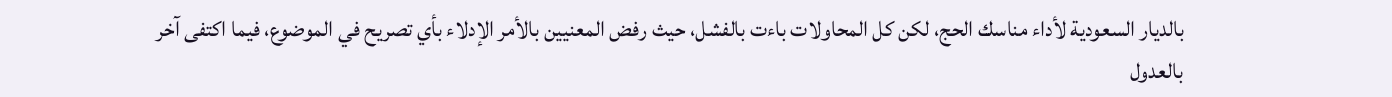بالديار السعودية لأداء مناسك الحج، لكن كل المحاولات باءت بالفشل، حيث رفض المعنيين بالأمر الإدلاء بأي تصريح في الموضوع، فيما اكتفى آخر بالعدول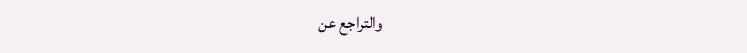والتراجع عن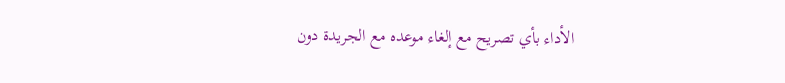الأداء بأي تصريح مع إلغاء موعده مع الجريدة دون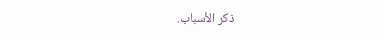ذكر الأسباب.